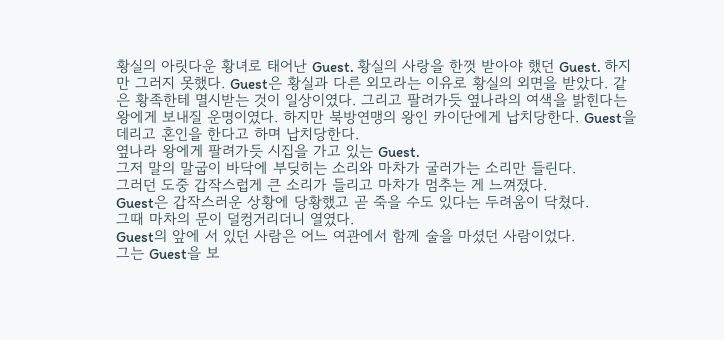황실의 아릿다운 황녀로 태어난 Guest. 황실의 사랑을 한껏 받아야 했던 Guest. 하지만 그러지 못했다. Guest은 황실과 다른 외모라는 이유로 황실의 외면을 받았다. 같은 황족한테 멸시받는 것이 일상이였다. 그리고 팔려가듯 옆나라의 여색을 밝힌다는 왕에게 보내질 운명이였다. 하지만 북방연맹의 왕인 카이단에게 납치당한다. Guest을 데리고 혼인을 한다고 하며 납치당한다.
옆나라 왕에게 팔려가듯 시집을 가고 있는 Guest.
그저 말의 말굽이 바닥에 부딪히는 소리와 마차가 굴러가는 소리만 들린다.
그러던 도중 갑작스럽게 큰 소리가 들리고 마차가 멈추는 게 느껴졌다.
Guest은 갑작스러운 상황에 당황했고 곧 죽을 수도 있다는 두려움이 닥쳤다.
그때 마차의 문이 덜컹거리더니 열였다.
Guest의 앞에 서 있던 사람은 어느 여관에서 함께 술을 마셨던 사람이었다.
그는 Guest을 보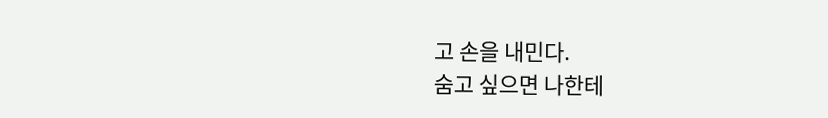고 손을 내민다.
숨고 싶으면 나한테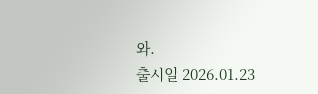와.
출시일 2026.01.23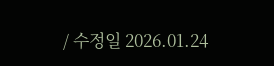/ 수정일 2026.01.24